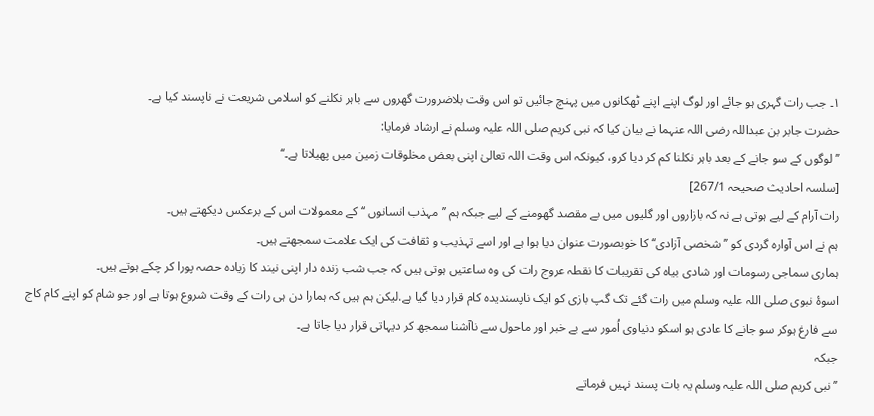۱۔ جب رات گہری ہو جائے اور لوگ اپنے اپنے ٹھکانوں میں پہنچ جائیں تو اس وقت بلاضرورت گھروں سے باہر نکلنے کو اسلامی شریعت نے ناپسند کیا ہے۔
حضرت جابر بن عبداللہ رضی اللہ عنہما نے بیان کیا کہ نبی کریم صلی اللہ علیہ وسلم نے ارشاد فرمایا:
’’لوگوں کے سو جانے کے بعد باہر نکلنا کم کر دیا کرو، کیونکہ اس وقت اللہ تعالیٰ اپنی بعض مخلوقات زمین میں پھیلاتا ہے۔‘‘
[سلسہ احادیث صحیحہ 267/1]
رات آرام کے لیے ہوتی ہے نہ کہ بازاروں اور گلیوں میں بے مقصد گھومنے کے لیے جبکہ ہم ’’مہذب انسانوں ‘‘ کے معمولات اس کے برعکس دیکھتے ہیں۔
ہم نے اس آوارہ گردی کو ’’شخصی آزادی‘‘ کا خوبصورت عنوان دیا ہوا ہے اور اسے تہذیب و ثقافت کی ایک علامت سمجھتے ہیں۔
ہماری سماجی رسومات اور شادی بیاہ کی تقریبات کا نقطہ عروج رات کی وہ ساعتیں ہوتی ہیں کہ جب شب زندہ دار اپنی نیند کا زیادہ حصہ پورا کر چکے ہوتے ہیں۔
اسوۂ نبوی صلی اللہ علیہ وسلم میں رات گئے تک گپ بازی کو ایک ناپسندیدہ کام قرار دیا گیا ہے.لیکن ہم ہیں کہ ہمارا دن ہی رات کے وقت شروع ہوتا ہے اور جو شام کو اپنے کام کاج سے فارغ ہوکر سو جانے کا عادی ہو اسکو دنیاوی اُمور سے بے خبر اور ماحول سے ناآشنا سمجھ کر دیہاتی قرار دیا جاتا ہے۔
جبکہ
’’نبی کریم صلی اللہ علیہ وسلم یہ بات پسند نہیں فرماتے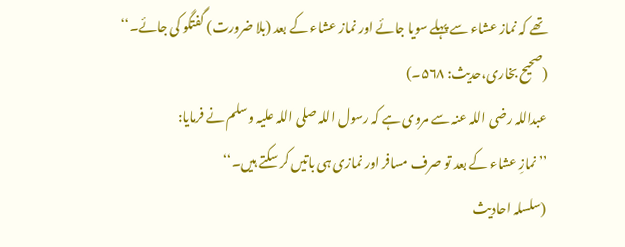تھے کہ نماز عشاء سے پہلے سویا جائے اور نماز عشاء کے بعد (بلا ضرورت) گفتگو کی جائے۔‘‘
(صحیح بخاری،حدیث: ۵۶۸۔)
عبداللہ رضی اللہ عنہ سے مروی ہے کہ رسول اللہ صلی اللہ علیہ وسلم نے فرمایا:
’’نمازِ عشاء کے بعد تو صرف مسافر اور نمازی ہی باتیں کر سکتے ہیں۔‘‘
(سلسلہ احادیث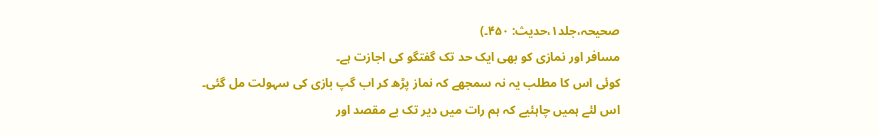صحیحہ،جلد۱،حدیث: ۴۵۰۔)
مسافر اور نمازی کو بھی ایک حد تک گفتگو کی اجازت ہے۔
کوئی اس کا مطلب یہ نہ سمجھے کہ نماز پڑھ کر اب گپ بازی کی سہولت مل گئی۔
اس لئے ہمیں چاہئیے کہ ہم رات میں دیر تک بے مقصد اور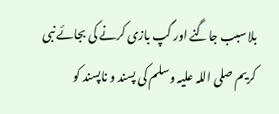بلا سبب جاگنے اور گپ بازی کرنے کی بجائے نبی کریم صلی اللہ علیہ وسلم کی پسند و ناپسند کو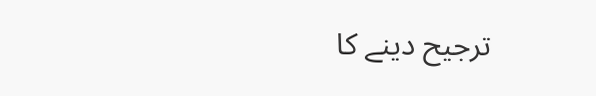ترجیح دینے کا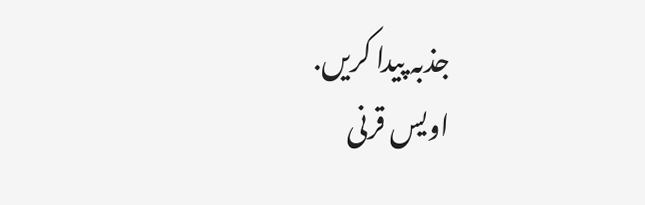جذبہ پیدا کریں.
اویس قرنی